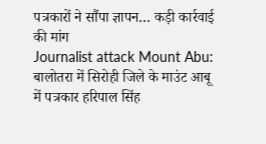पत्रकारों ने सौंपा ज्ञापन… कड़ी कार्रवाई की मांग
Journalist attack Mount Abu: बालोतरा में सिरोही जिले के माउंट आबू में पत्रकार हरिपाल सिंह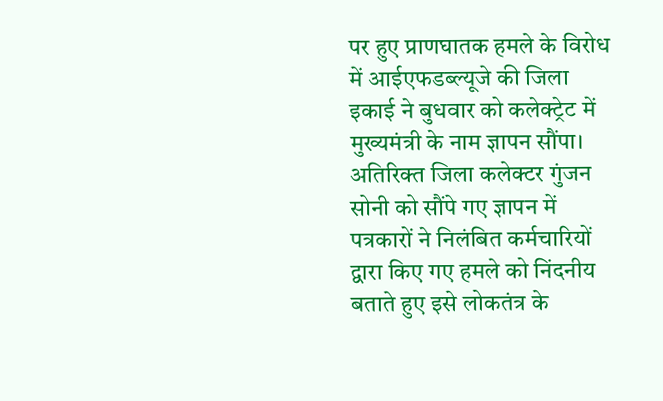पर हुए प्राणघातक हमले के विरोध में आईएफडब्ल्यूजे की जिला इकाई ने बुधवार को कलेक्ट्रेट में मुख्यमंत्री के नाम ज्ञापन सौंपा। अतिरिक्त जिला कलेक्टर गुंजन सोनी को सौंपे गए ज्ञापन में पत्रकारों ने निलंबित कर्मचारियों द्वारा किए गए हमले को निंदनीय बताते हुए इसे लोकतंत्र के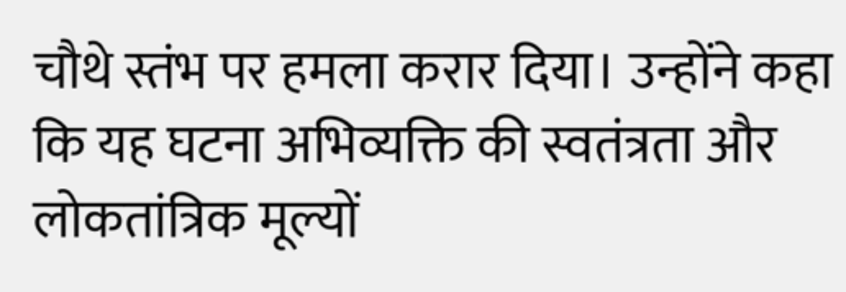चौथे स्तंभ पर हमला करार दिया। उन्होंने कहा कि यह घटना अभिव्यक्ति की स्वतंत्रता और लोकतांत्रिक मूल्यों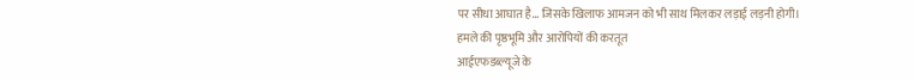पर सीधा आघात है… जिसके खिलाफ आमजन को भी साथ मिलकर लड़ाई लड़नी होगी।
हमले की पृष्ठभूमि और आरोपियों की करतूत
आईएफडब्ल्यूजे के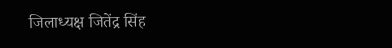जिलाध्यक्ष जितेंद्र सिंह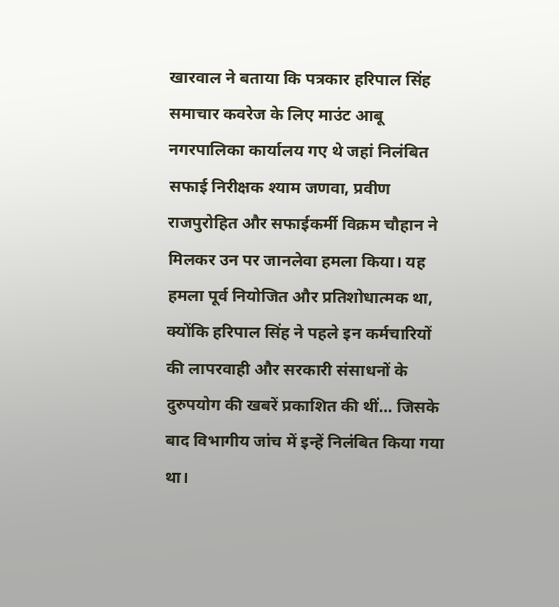खारवाल ने बताया कि पत्रकार हरिपाल सिंह समाचार कवरेज के लिए माउंट आबू नगरपालिका कार्यालय गए थे जहां निलंबित सफाई निरीक्षक श्याम जणवा, प्रवीण राजपुरोहित और सफाईकर्मी विक्रम चौहान ने मिलकर उन पर जानलेवा हमला किया। यह हमला पूर्व नियोजित और प्रतिशोधात्मक था, क्योंकि हरिपाल सिंह ने पहले इन कर्मचारियों की लापरवाही और सरकारी संसाधनों के दुरुपयोग की खबरें प्रकाशित की थीं… जिसके बाद विभागीय जांच में इन्हें निलंबित किया गया था।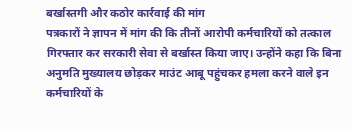बर्खास्तगी और कठोर कार्रवाई की मांग
पत्रकारों ने ज्ञापन में मांग की कि तीनों आरोपी कर्मचारियों को तत्काल गिरफ्तार कर सरकारी सेवा से बर्खास्त किया जाए। उन्होंने कहा कि बिना अनुमति मुख्यालय छोड़कर माउंट आबू पहुंचकर हमला करने वाले इन कर्मचारियों के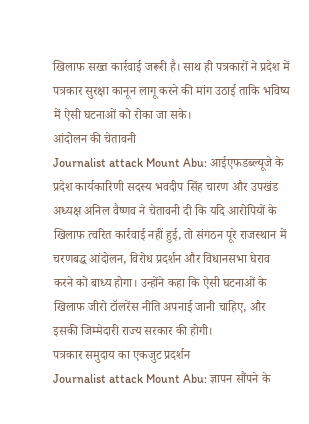खिलाफ सख्त कार्रवाई जरूरी है। साथ ही पत्रकारों ने प्रदेश में पत्रकार सुरक्षा कानून लागू करने की मांग उठाई ताकि भविष्य में ऐसी घटनाओं को रोका जा सके।
आंदोलन की चेतावनी
Journalist attack Mount Abu: आईएफडब्ल्यूजे के प्रदेश कार्यकारिणी सदस्य भवदीप सिंह चारण और उपखंड अध्यक्ष अनिल वैष्णव ने चेतावनी दी कि यदि आरोपियों के खिलाफ त्वरित कार्रवाई नहीं हुई, तो संगठन पूरे राजस्थान में चरणबद्ध आंदोलन, विरोध प्रदर्शन और विधानसभा घेराव करने को बाध्य होगा। उन्होंने कहा कि ऐसी घटनाओं के खिलाफ जीरो टॉलरेंस नीति अपनाई जानी चाहिए, और इसकी जिम्मेदारी राज्य सरकार की होगी।
पत्रकार समुदाय का एकजुट प्रदर्शन
Journalist attack Mount Abu: ज्ञापन सौंपने के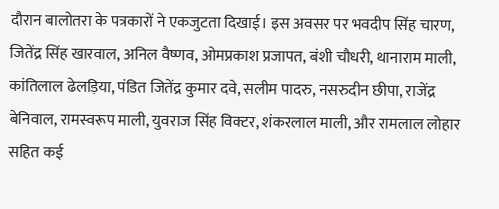दौरान बालोतरा के पत्रकारों ने एकजुटता दिखाई। इस अवसर पर भवदीप सिंह चारण, जितेंद्र सिंह खारवाल, अनिल वैष्णव, ओमप्रकाश प्रजापत, बंशी चौधरी, थानाराम माली, कांतिलाल ढेलड़िया, पंडित जितेंद्र कुमार दवे, सलीम पादरु, नसरुदीन छीपा, राजेंद्र बेनिवाल, रामस्वरूप माली, युवराज सिंह विक्टर, शंकरलाल माली, और रामलाल लोहार सहित कई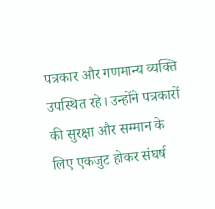पत्रकार और गणमान्य व्यक्ति उपस्थित रहे। उन्होंने पत्रकारों की सुरक्षा और सम्मान के लिए एकजुट होकर संघर्ष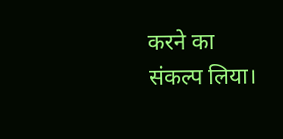करने का संकल्प लिया।